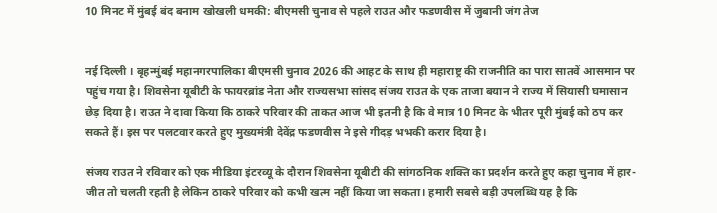10 मिनट में मुंबई बंद बनाम खोखली धमकी: बीएमसी चुनाव से पहले राउत और फडणवीस में जुबानी जंग तेज


नई दिल्ली । बृहन्मुंबई महानगरपालिका बीएमसी चुनाव 2026 की आहट के साथ ही महाराष्ट्र की राजनीति का पारा सातवें आसमान पर पहुंच गया है। शिवसेना यूबीटी के फायरब्रांड नेता और राज्यसभा सांसद संजय राउत के एक ताजा बयान ने राज्य में सियासी घमासान छेड़ दिया है। राउत ने दावा किया कि ठाकरे परिवार की ताकत आज भी इतनी है कि वे मात्र 10 मिनट के भीतर पूरी मुंबई को ठप कर सकते हैं। इस पर पलटवार करते हुए मुख्यमंत्री देवेंद्र फडणवीस ने इसे गीदड़ भभकी करार दिया है।

संजय राउत ने रविवार को एक मीडिया इंटरव्यू के दौरान शिवसेना यूबीटी की सांगठनिक शक्ति का प्रदर्शन करते हुए कहा चुनाव में हार-जीत तो चलती रहती है लेकिन ठाकरे परिवार को कभी खत्म नहीं किया जा सकता। हमारी सबसे बड़ी उपलब्धि यह है कि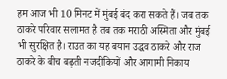हम आज भी 10 मिनट में मुंबई बंद करा सकते हैं। जब तक ठाकरे परिवार सलामत है तब तक मराठी अस्मिता और मुंबई भी सुरक्षित है। राउत का यह बयान उद्धव ठाकरे और राज ठाकरे के बीच बढ़ती नजदीकियों और आगामी निकाय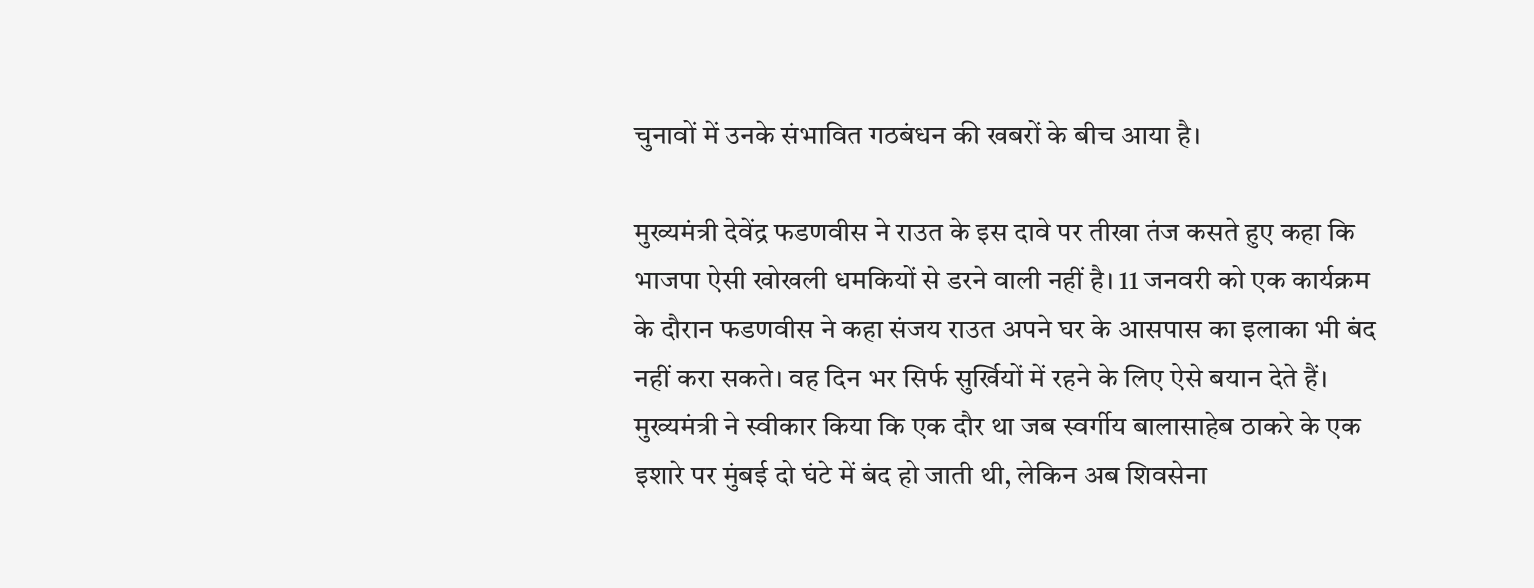चुनावों में उनके संभावित गठबंधन की खबरों के बीच आया है।

मुख्यमंत्री देवेंद्र फडणवीस ने राउत के इस दावे पर तीखा तंज कसते हुए कहा कि भाजपा ऐसी खोखली धमकियों से डरने वाली नहीं है। 11 जनवरी को एक कार्यक्रम के दौरान फडणवीस ने कहा संजय राउत अपने घर के आसपास का इलाका भी बंद नहीं करा सकते। वह दिन भर सिर्फ सुर्खियों में रहने के लिए ऐसे बयान देते हैं। मुख्यमंत्री ने स्वीकार किया कि एक दौर था जब स्वर्गीय बालासाहेब ठाकरे के एक इशारे पर मुंबई दो घंटे में बंद हो जाती थी, लेकिन अब शिवसेना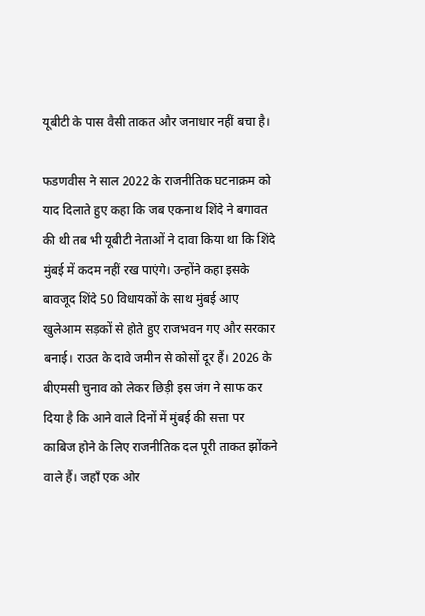यूबीटी के पास वैसी ताकत और जनाधार नहीं बचा है।

फडणवीस ने साल 2022 के राजनीतिक घटनाक्रम को याद दिलाते हुए कहा कि जब एकनाथ शिंदे ने बगावत की थी तब भी यूबीटी नेताओं ने दावा किया था कि शिंदे मुंबई में कदम नहीं रख पाएंगे। उन्होंने कहा इसके बावजूद शिंदे 50 विधायकों के साथ मुंबई आए खुलेआम सड़कों से होते हुए राजभवन गए और सरकार बनाई। राउत के दावे जमीन से कोसों दूर हैं। 2026 के बीएमसी चुनाव को लेकर छिड़ी इस जंग ने साफ कर दिया है कि आने वाले दिनों में मुंबई की सत्ता पर काबिज होने के लिए राजनीतिक दल पूरी ताकत झोंकने वाले हैं। जहाँ एक ओर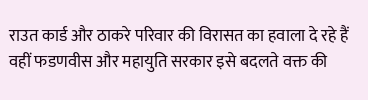राउत कार्ड और ठाकरे परिवार की विरासत का हवाला दे रहे हैं वहीं फडणवीस और महायुति सरकार इसे बदलते वक्त की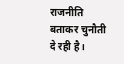राजनीति बताकर चुनौती दे रही है।